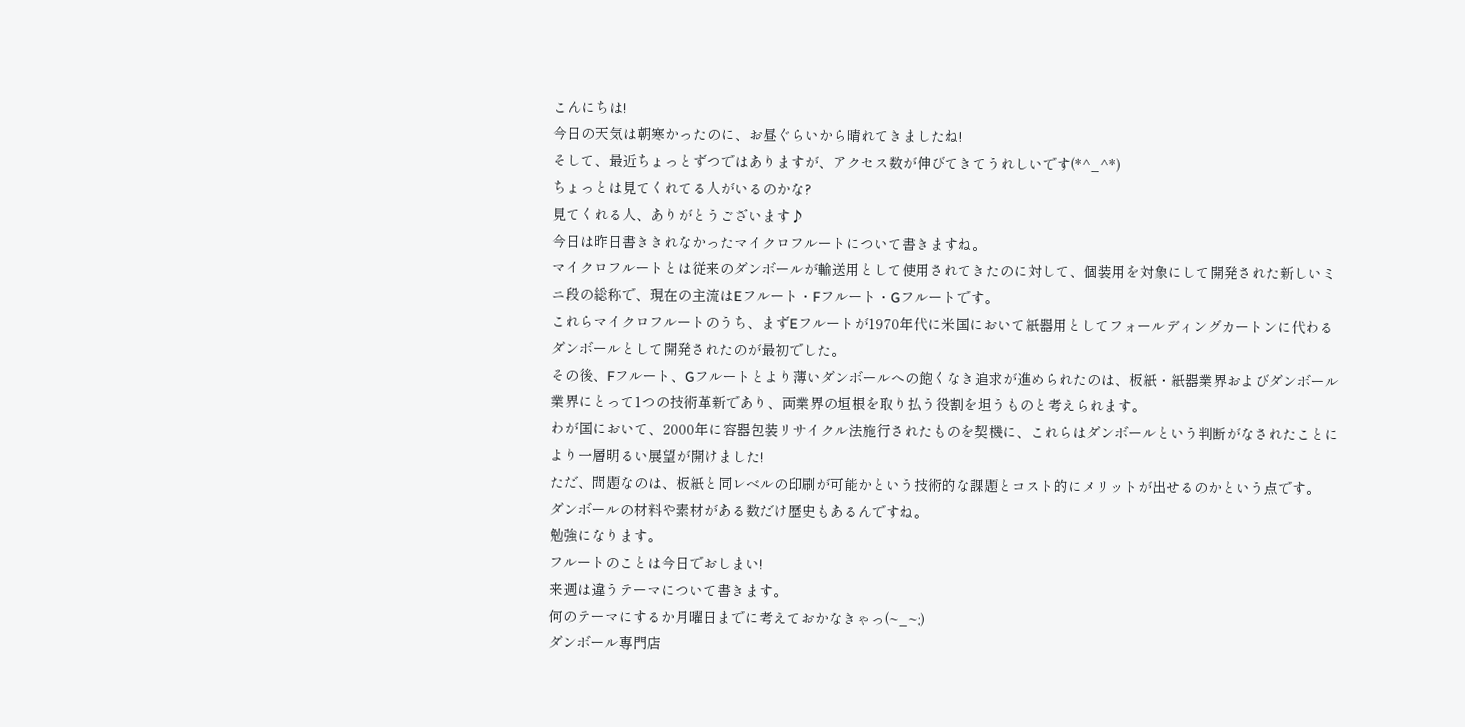こんにちは!
今日の天気は朝寒かったのに、お昼ぐらいから晴れてきましたね!
そして、最近ちょっとずつではありますが、アクセス数が伸びてきてうれしいです(*^_^*)
ちょっとは見てくれてる人がいるのかな?
見てくれる人、ありがとうございます♪
今日は昨日書ききれなかったマイクロフルートについて書きますね。
マイクロフルートとは従来のダンボールが輸送用として使用されてきたのに対して、個装用を対象にして開発された新しいミニ段の総称で、現在の主流はEフルート・Fフルート・Gフルートです。
これらマイクロフルートのうち、まずEフルートが1970年代に米国において紙器用としてフォールディングカートンに代わるダンボールとして開発されたのが最初でした。
その後、Fフルート、Gフルートとより薄いダンボールへの飽くなき追求が進められたのは、板紙・紙器業界およびダンボール業界にとって1つの技術革新であり、両業界の垣根を取り払う役割を坦うものと考えられます。
わが国において、2000年に容器包装リサイクル法施行されたものを契機に、これらはダンボールという判断がなされたことにより一層明るい展望が開けました!
ただ、問題なのは、板紙と同レベルの印刷が可能かという技術的な課題とコスト的にメリットが出せるのかという点です。
ダンボールの材料や素材がある数だけ歴史もあるんですね。
勉強になります。
フルートのことは今日でおしまい!
来週は違うテーマについて書きます。
何のテーマにするか月曜日までに考えておかなきゃっ(~_~;)
ダンボール専門店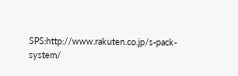SPS:http://www.rakuten.co.jp/s-pack-system/